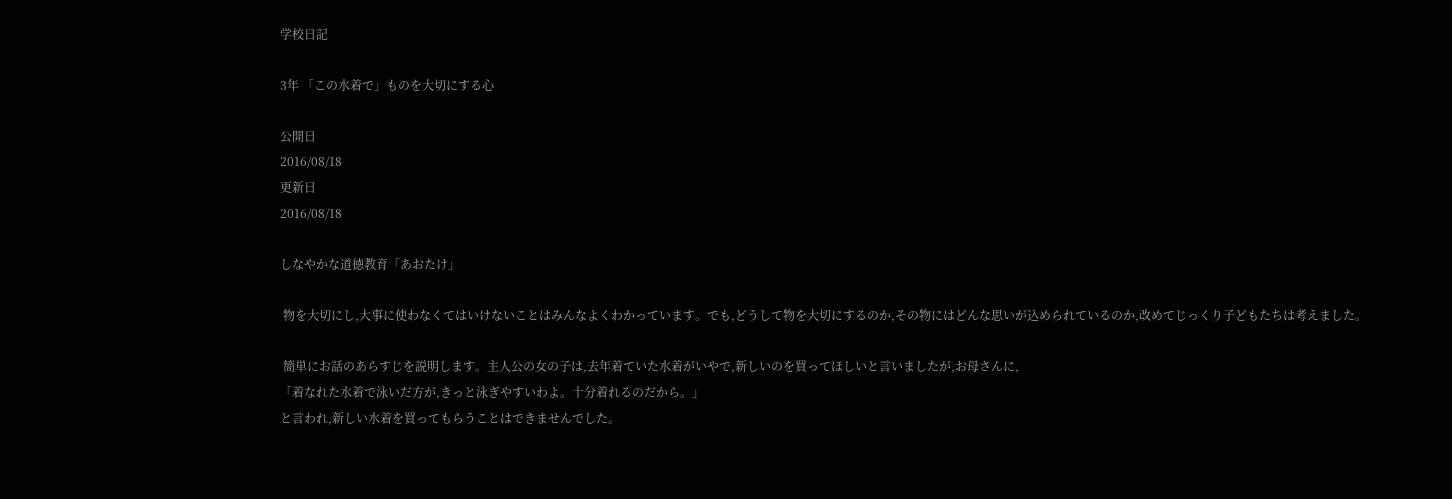学校日記

3年 「この水着で」ものを大切にする心

公開日
2016/08/18
更新日
2016/08/18

しなやかな道徳教育「あおたけ」

 物を大切にし,大事に使わなくてはいけないことはみんなよくわかっています。でも,どうして物を大切にするのか,その物にはどんな思いが込められているのか,改めてじっくり子どもたちは考えました。

 簡単にお話のあらすじを説明します。主人公の女の子は,去年着ていた水着がいやで,新しいのを買ってほしいと言いましたが,お母さんに,
「着なれた水着で泳いだ方が,きっと泳ぎやすいわよ。十分着れるのだから。」
と言われ,新しい水着を買ってもらうことはできませんでした。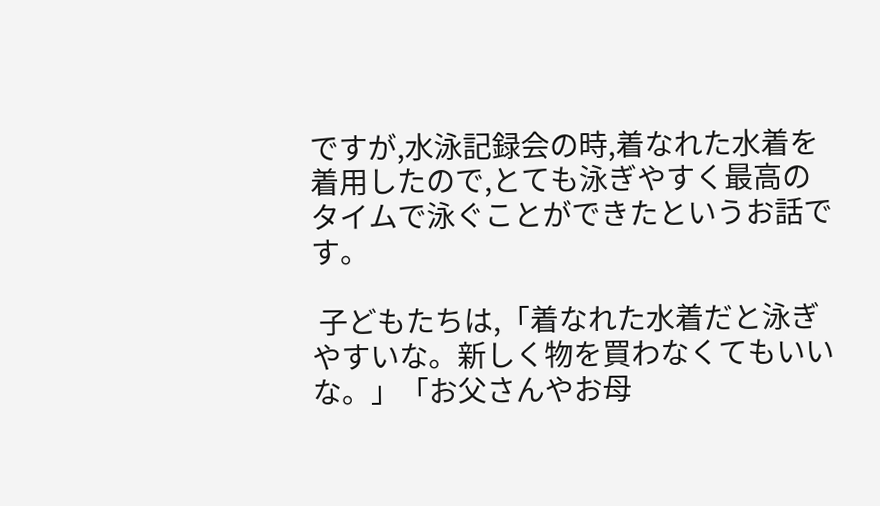ですが,水泳記録会の時,着なれた水着を着用したので,とても泳ぎやすく最高のタイムで泳ぐことができたというお話です。

 子どもたちは,「着なれた水着だと泳ぎやすいな。新しく物を買わなくてもいいな。」「お父さんやお母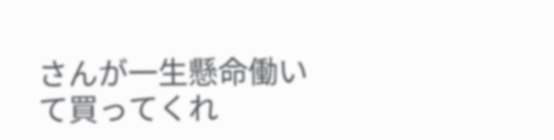さんが一生懸命働いて買ってくれ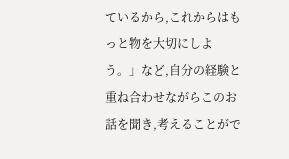ているから,これからはもっと物を大切にしよう。」など,自分の経験と重ね合わせながらこのお話を聞き,考えることがで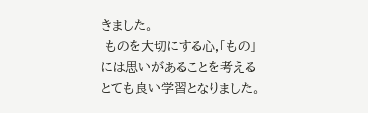きました。
 ものを大切にする心,「もの」には思いがあることを考えるとても良い学習となりました。